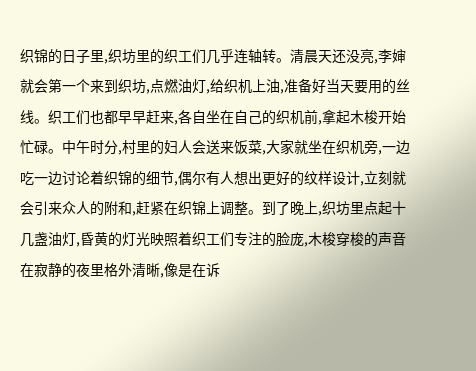织锦的日子里,织坊里的织工们几乎连轴转。清晨天还没亮,李婶就会第一个来到织坊,点燃油灯,给织机上油,准备好当天要用的丝线。织工们也都早早赶来,各自坐在自己的织机前,拿起木梭开始忙碌。中午时分,村里的妇人会送来饭菜,大家就坐在织机旁,一边吃一边讨论着织锦的细节,偶尔有人想出更好的纹样设计,立刻就会引来众人的附和,赶紧在织锦上调整。到了晚上,织坊里点起十几盏油灯,昏黄的灯光映照着织工们专注的脸庞,木梭穿梭的声音在寂静的夜里格外清晰,像是在诉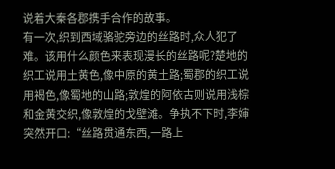说着大秦各郡携手合作的故事。
有一次,织到西域骆驼旁边的丝路时,众人犯了难。该用什么颜色来表现漫长的丝路呢?楚地的织工说用土黄色,像中原的黄土路;蜀郡的织工说用褐色,像蜀地的山路;敦煌的阿依古则说用浅棕和金黄交织,像敦煌的戈壁滩。争执不下时,李婶突然开口:“丝路贯通东西,一路上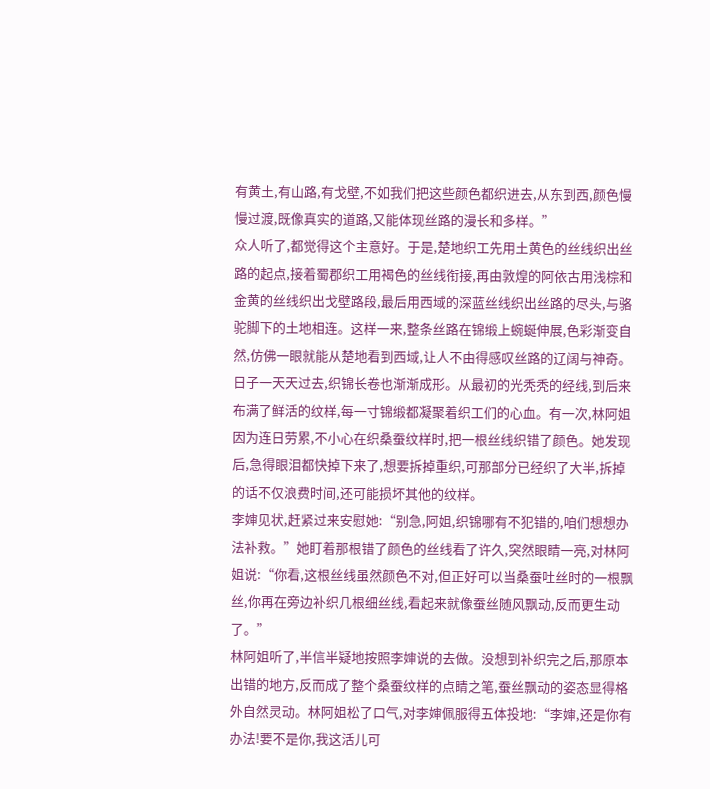有黄土,有山路,有戈壁,不如我们把这些颜色都织进去,从东到西,颜色慢慢过渡,既像真实的道路,又能体现丝路的漫长和多样。”
众人听了,都觉得这个主意好。于是,楚地织工先用土黄色的丝线织出丝路的起点,接着蜀郡织工用褐色的丝线衔接,再由敦煌的阿依古用浅棕和金黄的丝线织出戈壁路段,最后用西域的深蓝丝线织出丝路的尽头,与骆驼脚下的土地相连。这样一来,整条丝路在锦缎上蜿蜒伸展,色彩渐变自然,仿佛一眼就能从楚地看到西域,让人不由得感叹丝路的辽阔与神奇。
日子一天天过去,织锦长卷也渐渐成形。从最初的光秃秃的经线,到后来布满了鲜活的纹样,每一寸锦缎都凝聚着织工们的心血。有一次,林阿姐因为连日劳累,不小心在织桑蚕纹样时,把一根丝线织错了颜色。她发现后,急得眼泪都快掉下来了,想要拆掉重织,可那部分已经织了大半,拆掉的话不仅浪费时间,还可能损坏其他的纹样。
李婶见状,赶紧过来安慰她:“别急,阿姐,织锦哪有不犯错的,咱们想想办法补救。”她盯着那根错了颜色的丝线看了许久,突然眼睛一亮,对林阿姐说:“你看,这根丝线虽然颜色不对,但正好可以当桑蚕吐丝时的一根飘丝,你再在旁边补织几根细丝线,看起来就像蚕丝随风飘动,反而更生动了。”
林阿姐听了,半信半疑地按照李婶说的去做。没想到补织完之后,那原本出错的地方,反而成了整个桑蚕纹样的点睛之笔,蚕丝飘动的姿态显得格外自然灵动。林阿姐松了口气,对李婶佩服得五体投地:“李婶,还是你有办法!要不是你,我这活儿可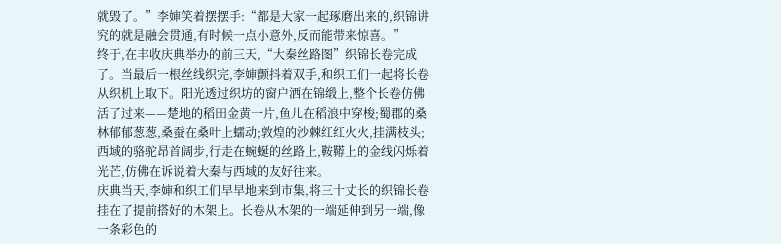就毁了。”李婶笑着摆摆手:“都是大家一起琢磨出来的,织锦讲究的就是融会贯通,有时候一点小意外,反而能带来惊喜。”
终于,在丰收庆典举办的前三天,“大秦丝路图”织锦长卷完成了。当最后一根丝线织完,李婶颤抖着双手,和织工们一起将长卷从织机上取下。阳光透过织坊的窗户洒在锦缎上,整个长卷仿佛活了过来——楚地的稻田金黄一片,鱼儿在稻浪中穿梭;蜀郡的桑林郁郁葱葱,桑蚕在桑叶上蠕动;敦煌的沙棘红红火火,挂满枝头;西域的骆驼昂首阔步,行走在蜿蜒的丝路上,鞍鞯上的金线闪烁着光芒,仿佛在诉说着大秦与西域的友好往来。
庆典当天,李婶和织工们早早地来到市集,将三十丈长的织锦长卷挂在了提前搭好的木架上。长卷从木架的一端延伸到另一端,像一条彩色的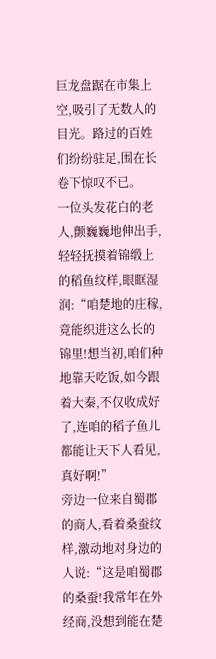巨龙盘踞在市集上空,吸引了无数人的目光。路过的百姓们纷纷驻足,围在长卷下惊叹不已。
一位头发花白的老人,颤巍巍地伸出手,轻轻抚摸着锦缎上的稻鱼纹样,眼眶湿润:“咱楚地的庄稼,竟能织进这么长的锦里!想当初,咱们种地靠天吃饭,如今跟着大秦,不仅收成好了,连咱的稻子鱼儿都能让天下人看见,真好啊!”
旁边一位来自蜀郡的商人,看着桑蚕纹样,激动地对身边的人说:“这是咱蜀郡的桑蚕!我常年在外经商,没想到能在楚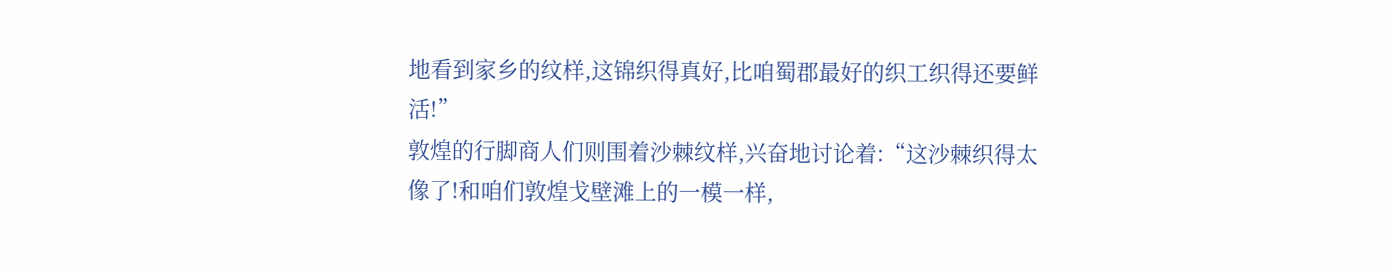地看到家乡的纹样,这锦织得真好,比咱蜀郡最好的织工织得还要鲜活!”
敦煌的行脚商人们则围着沙棘纹样,兴奋地讨论着:“这沙棘织得太像了!和咱们敦煌戈壁滩上的一模一样,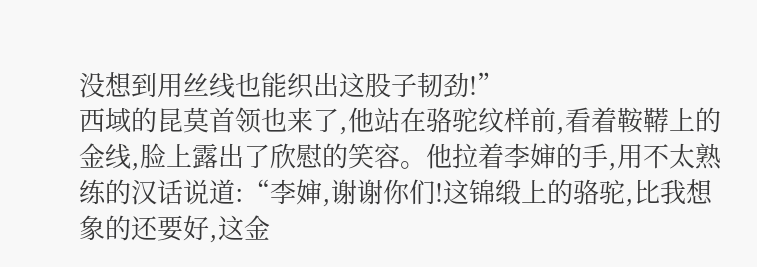没想到用丝线也能织出这股子韧劲!”
西域的昆莫首领也来了,他站在骆驼纹样前,看着鞍鞯上的金线,脸上露出了欣慰的笑容。他拉着李婶的手,用不太熟练的汉话说道:“李婶,谢谢你们!这锦缎上的骆驼,比我想象的还要好,这金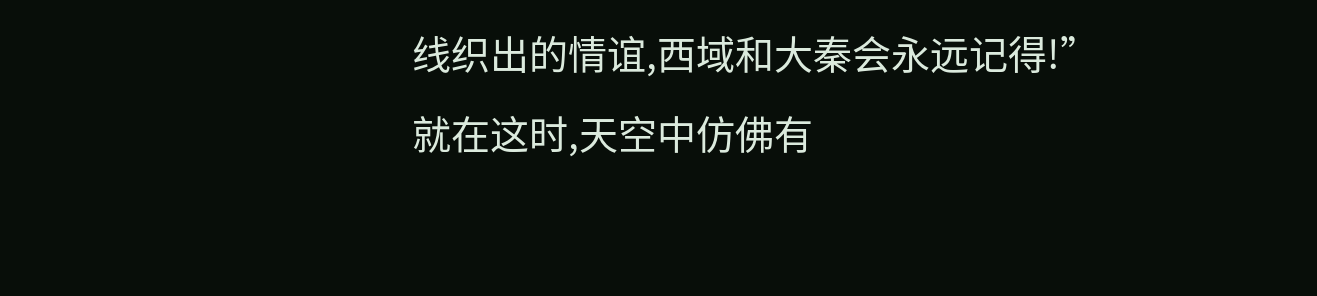线织出的情谊,西域和大秦会永远记得!”
就在这时,天空中仿佛有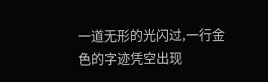一道无形的光闪过,一行金色的字迹凭空出现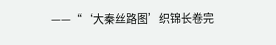——“‘大秦丝路图’织锦长卷完